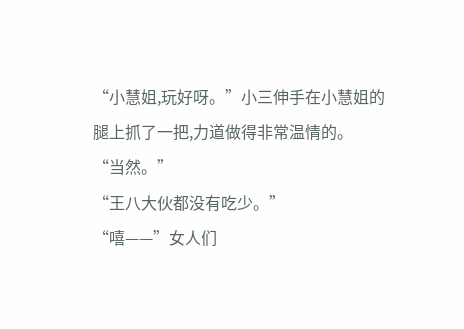“小慧姐,玩好呀。”小三伸手在小慧姐的腿上抓了一把,力道做得非常温情的。
“当然。”
“王八大伙都没有吃少。”
“嘻——”女人们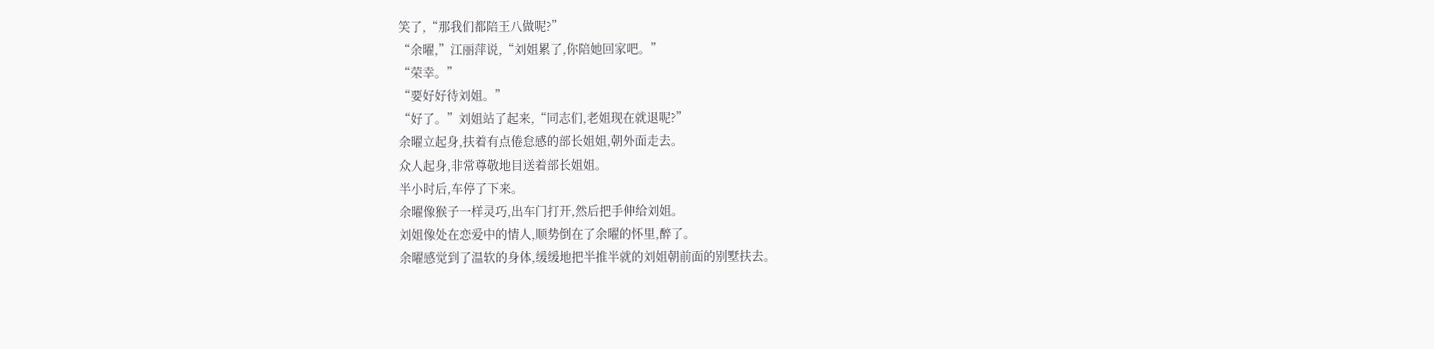笑了,“那我们都陪王八做呢?”
“余曜,”江丽萍说,“刘姐累了,你陪她回家吧。”
“荣幸。”
“要好好待刘姐。”
“好了。”刘姐站了起来,“同志们,老姐现在就退呢?”
余曜立起身,扶着有点倦怠感的部长姐姐,朝外面走去。
众人起身,非常尊敬地目送着部长姐姐。
半小时后,车停了下来。
余曜像猴子一样灵巧,出车门打开,然后把手伸给刘姐。
刘姐像处在恋爱中的情人,顺势倒在了余曜的怀里,醉了。
余曜感觉到了温软的身体,缓缓地把半推半就的刘姐朝前面的别墅扶去。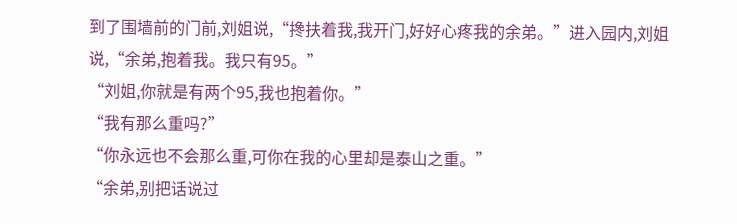到了围墙前的门前,刘姐说,“搀扶着我,我开门,好好心疼我的余弟。”进入园内,刘姐说,“余弟,抱着我。我只有95。”
“刘姐,你就是有两个95,我也抱着你。”
“我有那么重吗?”
“你永远也不会那么重,可你在我的心里却是泰山之重。”
“余弟,别把话说过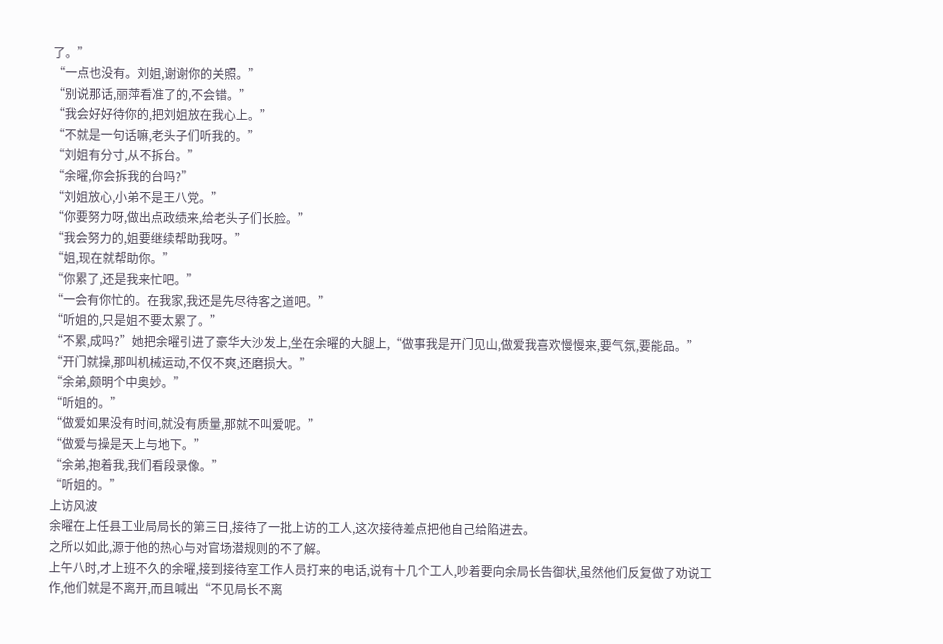了。”
“一点也没有。刘姐,谢谢你的关照。”
“别说那话,丽萍看准了的,不会错。”
“我会好好待你的,把刘姐放在我心上。”
“不就是一句话嘛,老头子们听我的。”
“刘姐有分寸,从不拆台。”
“余曜,你会拆我的台吗?”
“刘姐放心,小弟不是王八党。”
“你要努力呀,做出点政绩来,给老头子们长脸。”
“我会努力的,姐要继续帮助我呀。”
“姐,现在就帮助你。”
“你累了,还是我来忙吧。”
“一会有你忙的。在我家,我还是先尽待客之道吧。”
“听姐的,只是姐不要太累了。”
“不累,成吗?”她把余曜引进了豪华大沙发上,坐在余曜的大腿上,“做事我是开门见山,做爱我喜欢慢慢来,要气氛,要能品。”
“开门就操,那叫机械运动,不仅不爽,还磨损大。”
“余弟,颇明个中奥妙。”
“听姐的。”
“做爱如果没有时间,就没有质量,那就不叫爱呢。”
“做爱与操是天上与地下。”
“余弟,抱着我,我们看段录像。”
“听姐的。”
上访风波
余曜在上任县工业局局长的第三日,接待了一批上访的工人,这次接待差点把他自己给陷进去。
之所以如此,源于他的热心与对官场潜规则的不了解。
上午八时,才上班不久的余曜,接到接待室工作人员打来的电话,说有十几个工人,吵着要向余局长告御状,虽然他们反复做了劝说工作,他们就是不离开,而且喊出“不见局长不离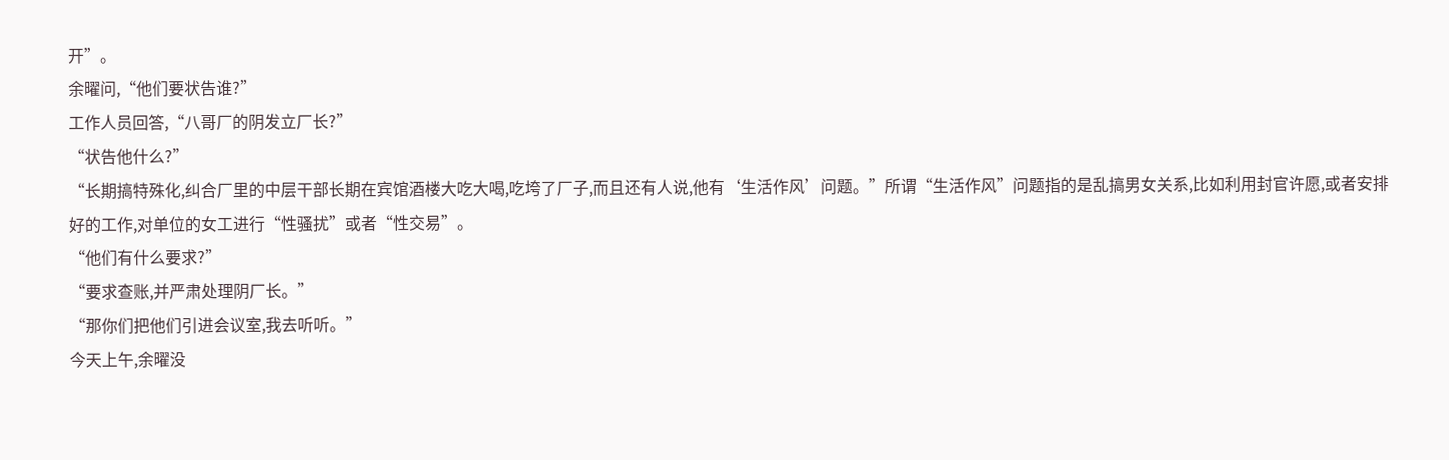开”。
余曜问,“他们要状告谁?”
工作人员回答,“八哥厂的阴发立厂长?”
“状告他什么?”
“长期搞特殊化,纠合厂里的中层干部长期在宾馆酒楼大吃大喝,吃垮了厂子,而且还有人说,他有‘生活作风’问题。”所谓“生活作风”问题指的是乱搞男女关系,比如利用封官许愿,或者安排好的工作,对单位的女工进行“性骚扰”或者“性交易”。
“他们有什么要求?”
“要求查账,并严肃处理阴厂长。”
“那你们把他们引进会议室,我去听听。”
今天上午,余曜没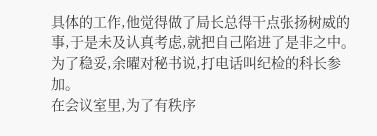具体的工作,他觉得做了局长总得干点张扬树威的事,于是未及认真考虑,就把自己陷进了是非之中。为了稳妥,余曜对秘书说,打电话叫纪检的科长参加。
在会议室里,为了有秩序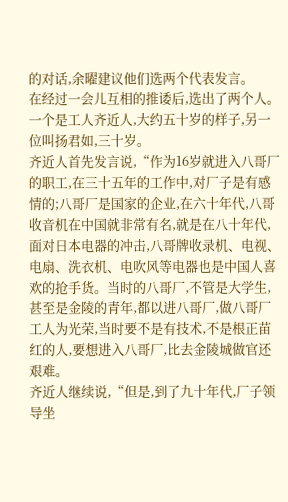的对话,余曜建议他们选两个代表发言。
在经过一会儿互相的推诿后,选出了两个人。一个是工人齐近人,大约五十岁的样子,另一位叫扬君如,三十岁。
齐近人首先发言说,“作为16岁就进入八哥厂的职工,在三十五年的工作中,对厂子是有感情的;八哥厂是国家的企业,在六十年代,八哥收音机在中国就非常有名,就是在八十年代,面对日本电器的冲击,八哥牌收录机、电视、电扇、洗衣机、电吹风等电器也是中国人喜欢的抢手货。当时的八哥厂,不管是大学生,甚至是金陵的青年,都以进八哥厂,做八哥厂工人为光荣,当时要不是有技术,不是根正苗红的人,要想进入八哥厂,比去金陵城做官还艰难。
齐近人继续说,“但是,到了九十年代,厂子领导坐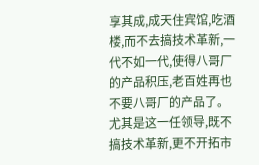享其成,成天住宾馆,吃酒楼,而不去搞技术革新,一代不如一代,使得八哥厂的产品积压,老百姓再也不要八哥厂的产品了。尤其是这一任领导,既不搞技术革新,更不开拓市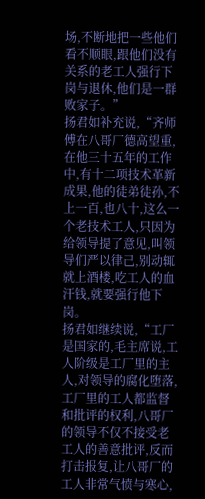场,不断地把一些他们看不顺眼,跟他们没有关系的老工人强行下岗与退休,他们是一群败家子。”
扬君如补充说,“齐师傅在八哥厂德高望重,在他三十五年的工作中,有十二项技术革新成果,他的徒弟徒孙,不上一百,也八十,这么一个老技术工人,只因为给领导提了意见,叫领导们严以律己,别动辄就上酒楼,吃工人的血汗钱,就要强行他下岗。
扬君如继续说,“工厂是国家的,毛主席说,工人阶级是工厂里的主人,对领导的腐化堕落,工厂里的工人都监督和批评的权利,八哥厂的领导不仅不接受老工人的善意批评,反而打击报复,让八哥厂的工人非常气愤与寒心,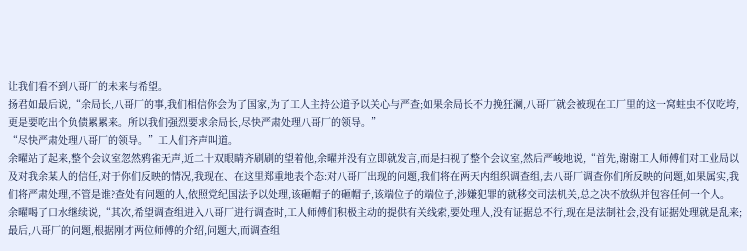让我们看不到八哥厂的未来与希望。
扬君如最后说,“余局长,八哥厂的事,我们相信你会为了国家,为了工人主持公道予以关心与严查;如果余局长不力挽狂澜,八哥厂就会被现在工厂里的这一窝蛀虫不仅吃垮,更是要吃出个负债累累来。所以我们强烈要求余局长,尽快严肃处理八哥厂的领导。”
“尽快严肃处理八哥厂的领导。”工人们齐声叫道。
余曜站了起来,整个会议室忽然鸦雀无声,近二十双眼睛齐刷刷的望着他,余曜并没有立即就发言,而是扫视了整个会议室,然后严峻地说,“首先,谢谢工人师傅们对工业局以及对我余某人的信任,对于你们反映的情况,我现在、在这里郑重地表个态:对八哥厂出现的问题,我们将在两天内组织调查组,去八哥厂调查你们所反映的问题,如果属实,我们将严肃处理,不管是谁?查处有问题的人,依照党纪国法予以处理,该砸帽子的砸帽子,该端位子的端位子,涉嫌犯罪的就移交司法机关,总之决不放纵并包容任何一个人。
余曜喝了口水继续说,“其次,希望调查组进入八哥厂进行调查时,工人师傅们积极主动的提供有关线索,要处理人,没有证据总不行,现在是法制社会,没有证据处理就是乱来;最后,八哥厂的问题,根据刚才两位师傅的介绍,问题大,而调查组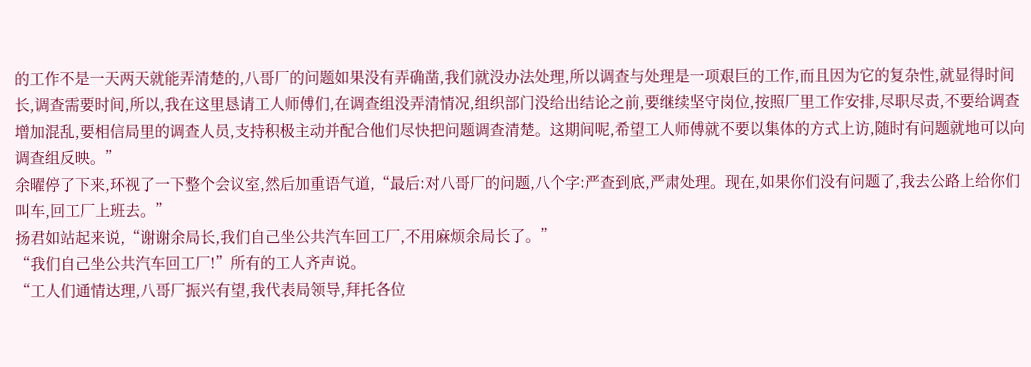的工作不是一天两天就能弄清楚的,八哥厂的问题如果没有弄确凿,我们就没办法处理,所以调查与处理是一项艰巨的工作,而且因为它的复杂性,就显得时间长,调查需要时间,所以,我在这里恳请工人师傅们,在调查组没弄清情况,组织部门没给出结论之前,要继续坚守岗位,按照厂里工作安排,尽职尽责,不要给调查增加混乱,要相信局里的调查人员,支持积极主动并配合他们尽快把问题调查清楚。这期间呢,希望工人师傅就不要以集体的方式上访,随时有问题就地可以向调查组反映。”
余曜停了下来,环视了一下整个会议室,然后加重语气道,“最后:对八哥厂的问题,八个字:严查到底,严肃处理。现在,如果你们没有问题了,我去公路上给你们叫车,回工厂上班去。”
扬君如站起来说,“谢谢余局长,我们自己坐公共汽车回工厂,不用麻烦余局长了。”
“我们自己坐公共汽车回工厂!”所有的工人齐声说。
“工人们通情达理,八哥厂振兴有望,我代表局领导,拜托各位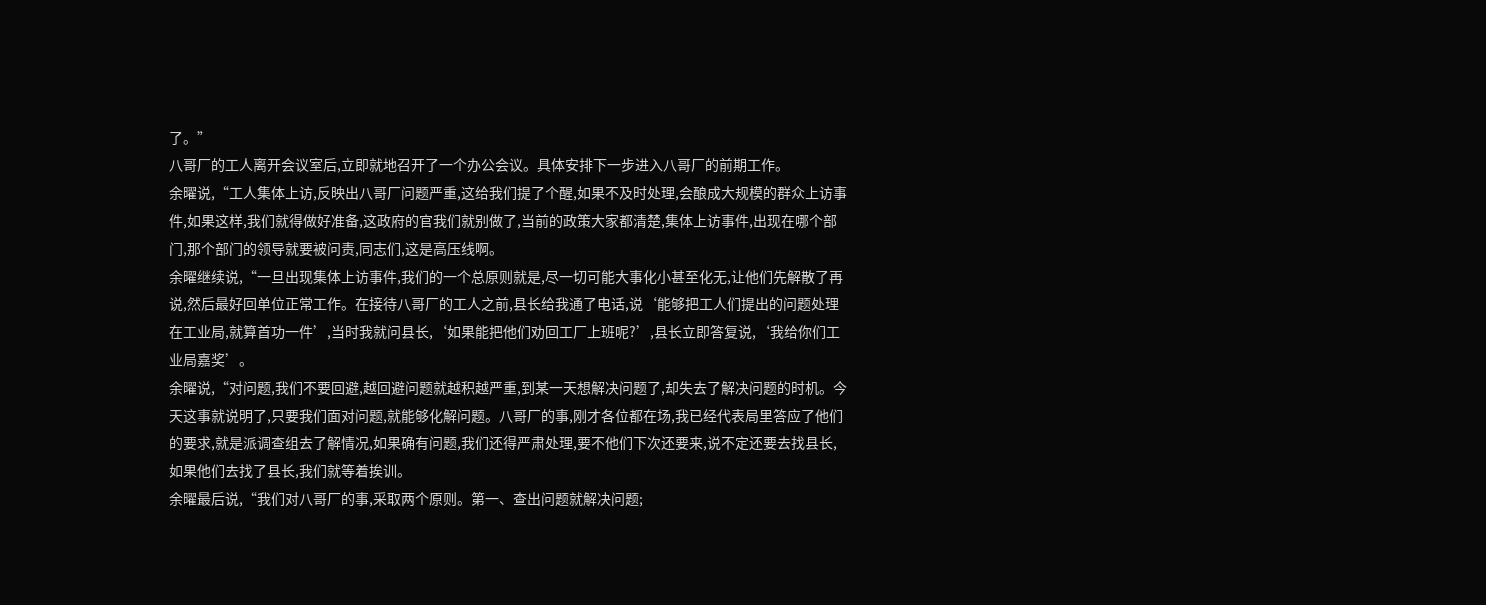了。”
八哥厂的工人离开会议室后,立即就地召开了一个办公会议。具体安排下一步进入八哥厂的前期工作。
余曜说,“工人集体上访,反映出八哥厂问题严重,这给我们提了个醒,如果不及时处理,会酿成大规模的群众上访事件,如果这样,我们就得做好准备,这政府的官我们就别做了,当前的政策大家都清楚,集体上访事件,出现在哪个部门,那个部门的领导就要被问责,同志们,这是高压线啊。
余曜继续说,“一旦出现集体上访事件,我们的一个总原则就是,尽一切可能大事化小甚至化无,让他们先解散了再说,然后最好回单位正常工作。在接待八哥厂的工人之前,县长给我通了电话,说‘能够把工人们提出的问题处理在工业局,就算首功一件’,当时我就问县长,‘如果能把他们劝回工厂上班呢?’,县长立即答复说,‘我给你们工业局嘉奖’。
余曜说,“对问题,我们不要回避,越回避问题就越积越严重,到某一天想解决问题了,却失去了解决问题的时机。今天这事就说明了,只要我们面对问题,就能够化解问题。八哥厂的事,刚才各位都在场,我已经代表局里答应了他们的要求,就是派调查组去了解情况,如果确有问题,我们还得严肃处理,要不他们下次还要来,说不定还要去找县长,如果他们去找了县长,我们就等着挨训。
余曜最后说,“我们对八哥厂的事,采取两个原则。第一、查出问题就解决问题;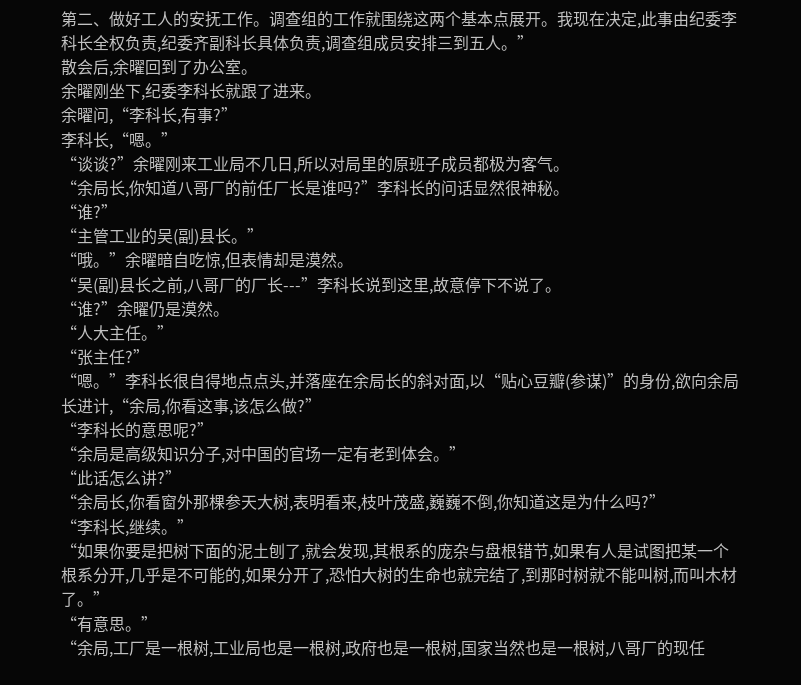第二、做好工人的安抚工作。调查组的工作就围绕这两个基本点展开。我现在决定,此事由纪委李科长全权负责,纪委齐副科长具体负责,调查组成员安排三到五人。”
散会后,余曜回到了办公室。
余曜刚坐下,纪委李科长就跟了进来。
余曜问,“李科长,有事?”
李科长,“嗯。”
“谈谈?”余曜刚来工业局不几日,所以对局里的原班子成员都极为客气。
“余局长,你知道八哥厂的前任厂长是谁吗?”李科长的问话显然很神秘。
“谁?”
“主管工业的吴(副)县长。”
“哦。”余曜暗自吃惊,但表情却是漠然。
“吴(副)县长之前,八哥厂的厂长---”李科长说到这里,故意停下不说了。
“谁?”余曜仍是漠然。
“人大主任。”
“张主任?”
“嗯。”李科长很自得地点点头,并落座在余局长的斜对面,以“贴心豆瓣(参谋)”的身份,欲向余局长进计,“余局,你看这事,该怎么做?”
“李科长的意思呢?”
“余局是高级知识分子,对中国的官场一定有老到体会。”
“此话怎么讲?”
“余局长,你看窗外那棵参天大树,表明看来,枝叶茂盛,巍巍不倒,你知道这是为什么吗?”
“李科长,继续。”
“如果你要是把树下面的泥土刨了,就会发现,其根系的庞杂与盘根错节,如果有人是试图把某一个根系分开,几乎是不可能的,如果分开了,恐怕大树的生命也就完结了,到那时树就不能叫树,而叫木材了。”
“有意思。”
“余局,工厂是一根树,工业局也是一根树,政府也是一根树,国家当然也是一根树,八哥厂的现任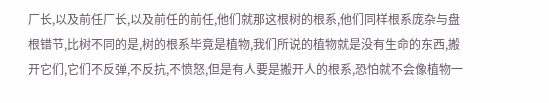厂长,以及前任厂长,以及前任的前任,他们就那这根树的根系,他们同样根系庞杂与盘根错节,比树不同的是,树的根系毕竟是植物,我们所说的植物就是没有生命的东西,搬开它们,它们不反弹,不反抗,不愤怒,但是有人要是搬开人的根系,恐怕就不会像植物一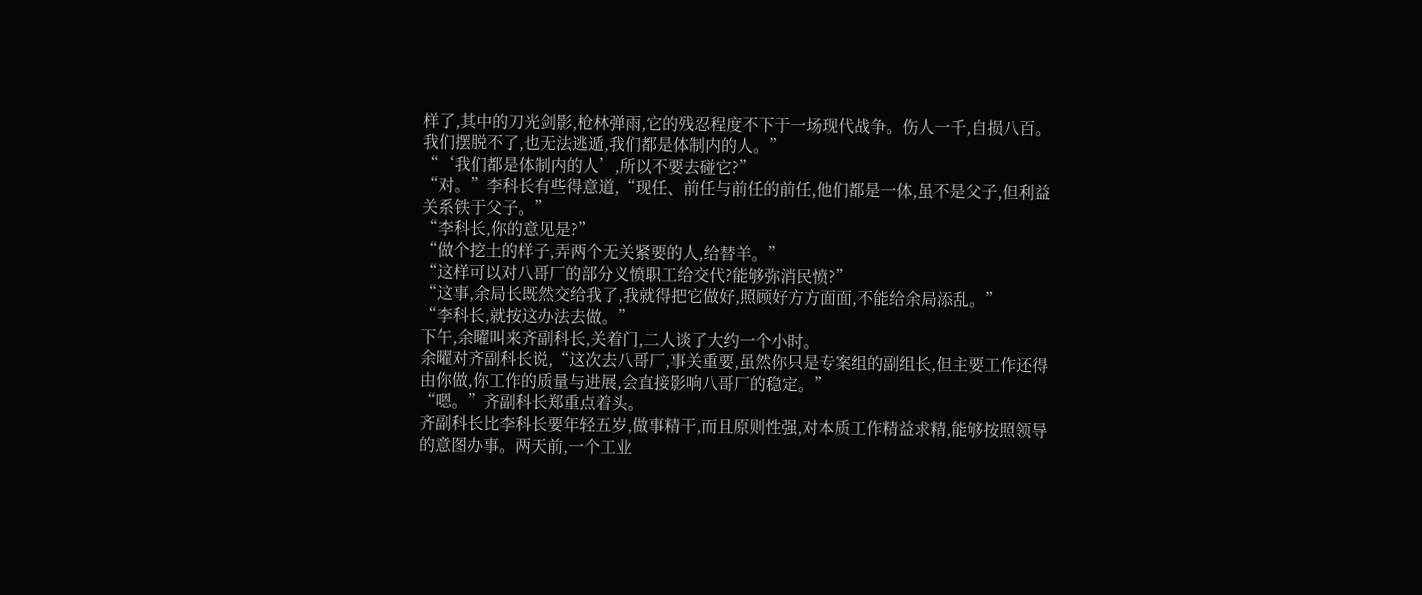样了,其中的刀光剑影,枪林弹雨,它的残忍程度不下于一场现代战争。伤人一千,自损八百。我们摆脱不了,也无法逃遁,我们都是体制内的人。”
“‘我们都是体制内的人’,所以不要去碰它?”
“对。”李科长有些得意道,“现任、前任与前任的前任,他们都是一体,虽不是父子,但利益关系铁于父子。”
“李科长,你的意见是?”
“做个挖土的样子,弄两个无关紧要的人,给替羊。”
“这样可以对八哥厂的部分义愤职工给交代?能够弥消民愤?”
“这事,余局长既然交给我了,我就得把它做好,照顾好方方面面,不能给余局添乱。”
“李科长,就按这办法去做。”
下午,余曜叫来齐副科长,关着门,二人谈了大约一个小时。
余曜对齐副科长说,“这次去八哥厂,事关重要,虽然你只是专案组的副组长,但主要工作还得由你做,你工作的质量与进展,会直接影响八哥厂的稳定。”
“嗯。”齐副科长郑重点着头。
齐副科长比李科长要年轻五岁,做事精干,而且原则性强,对本质工作精益求精,能够按照领导的意图办事。两天前,一个工业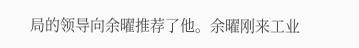局的领导向余曜推荐了他。余曜刚来工业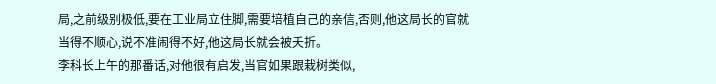局,之前级别极低,要在工业局立住脚,需要培植自己的亲信,否则,他这局长的官就当得不顺心,说不准闹得不好,他这局长就会被夭折。
李科长上午的那番话,对他很有启发,当官如果跟栽树类似,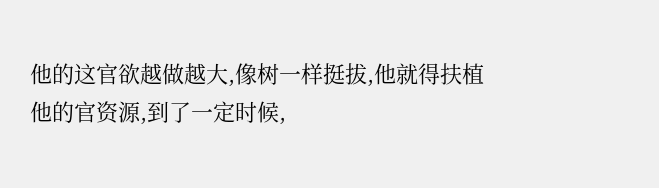他的这官欲越做越大,像树一样挺拔,他就得扶植他的官资源,到了一定时候,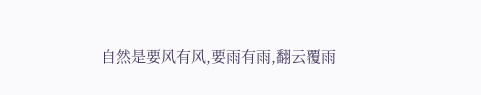自然是要风有风,要雨有雨,翻云覆雨